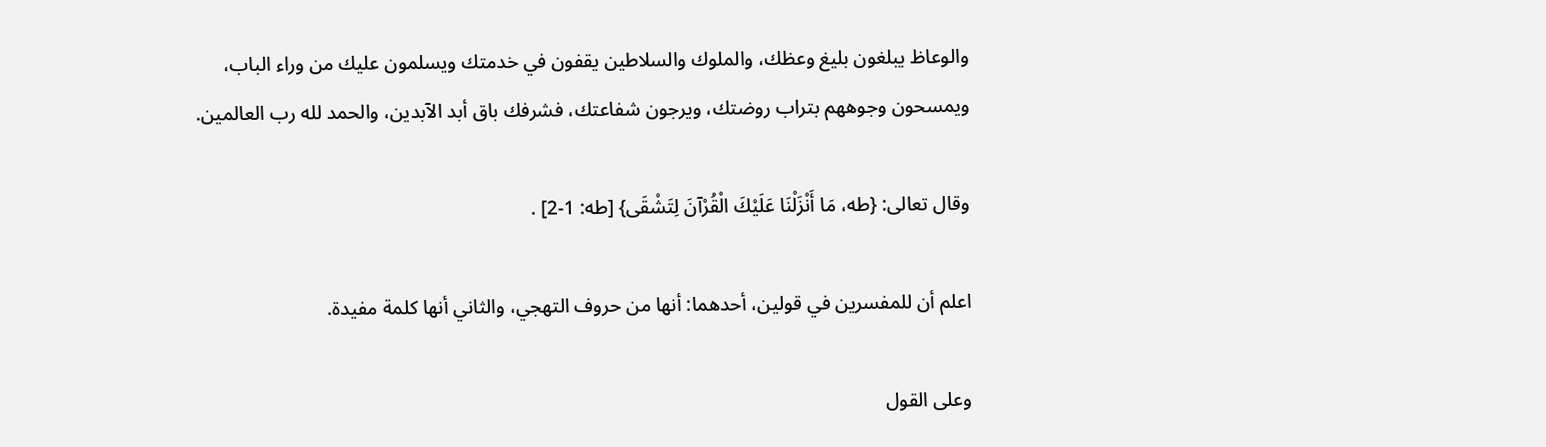والوعاظ يبلغون بليغ وعظك، والملوك والسلاطين يقفون في خدمتك ويسلمون عليك من وراء الباب، ويمسحون وجوههم بتراب روضتك، ويرجون شفاعتك، فشرفك باق أبد الآبدين، والحمد لله رب العالمين.

وقال تعالى: {طه، مَا أَنْزَلْنَا عَلَيْكَ الْقُرْآنَ لِتَشْقَى} [طه: 1-2] .

اعلم أن للمفسرين في قولين، أحدهما: أنها من حروف التهجي، والثاني أنها كلمة مفيدة.

وعلى القول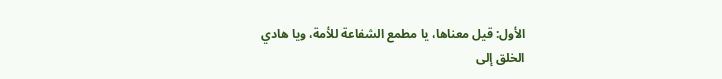الأول: قيل معناها، يا مطمع الشفاعة للأمة، ويا هادي الخلق إلى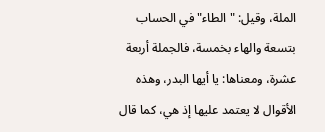الملة، وقيل: "الطاء" في الحساب بتسعة والهاء بخمسة، فالجملة أربعة عشرة، ومعناها: يا أيها البدر، وهذه الأقوال لا يعتمد عليها إذ هي، كما قال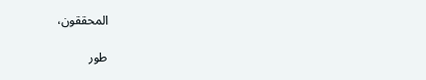المحققون،

طور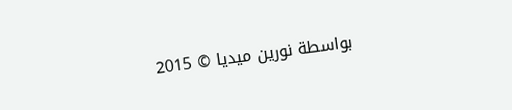بواسطة نورين ميديا © 2015